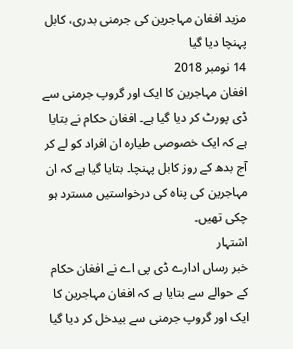مزید افغان مہاجرین کی جرمنی بدری، کابل پہنچا دیا گیا
14 نومبر 2018
افغان مہاجرین کا ایک اور گروپ جرمنی سے ڈی پورٹ کر دیا گیا ہے۔ افغان حکام نے بتایا ہے کہ ایک خصوصی طیارہ ان افراد کو لے کر آج بدھ کے روز کابل پہنچا۔ بتایا گیا ہے کہ ان مہاجرین کی پناہ کی درخواستیں مسترد ہو چکی تھیں۔
اشتہار
خبر رساں ادارے ڈی پی اے نے افغان حکام کے حوالے سے بتایا ہے کہ افغان مہاجرین کا ایک اور گروپ جرمنی سے بیدخل کر دیا گیا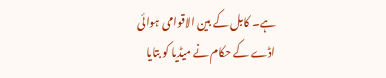ہے۔ کابل کے بین الاقوامی ہوائی اڈے کے حکام نے میڈیا کو بتایا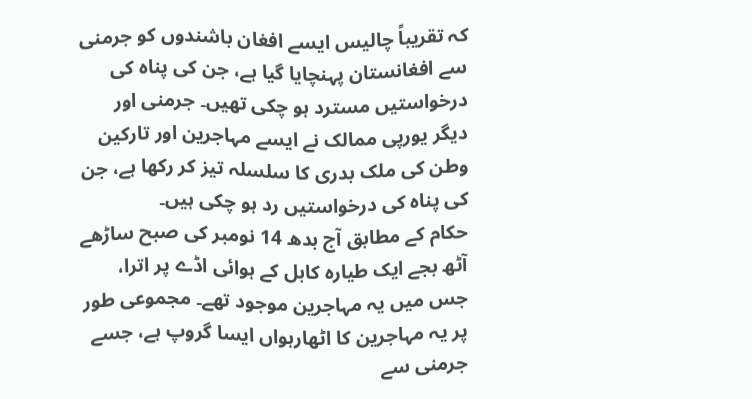کہ تقریباً چالیس ایسے افغان باشندوں کو جرمنی سے افغانستان پہنچایا گیا ہے، جن کی پناہ کی درخواستیں مسترد ہو چکی تھیں۔ جرمنی اور دیگر یورپی ممالک نے ایسے مہاجرین اور تارکین وطن کی ملک بدری کا سلسلہ تیز کر رکھا ہے، جن کی پناہ کی درخواستیں رد ہو چکی ہیں۔
حکام کے مطابق آج بدھ 14 نومبر کی صبح ساڑھے آٹھ بجے ایک طیارہ کابل کے ہوائی اڈے پر اترا، جس میں یہ مہاجرین موجود تھے۔ مجموعی طور پر یہ مہاجرین کا اٹھارہواں ایسا گروپ ہے، جسے جرمنی سے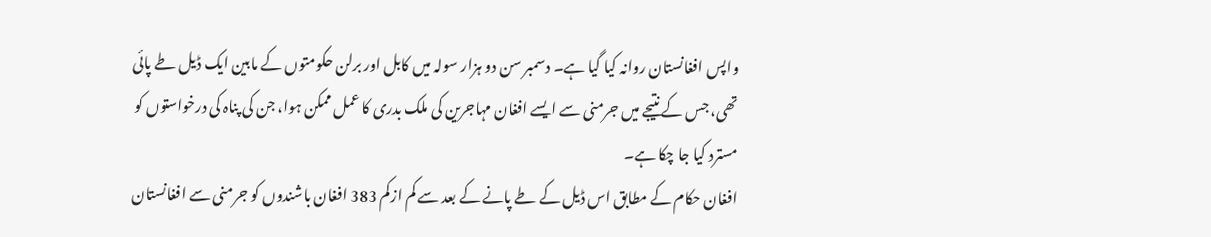واپس افغانستان روانہ کیا گیا ہے۔ دسمبر سن دو ہزار سولہ میں کابل اور برلن حکومتوں کے مابین ایک ڈیل طے پائی تھی، جس کے نتیجے میں جرمنی سے ایسے افغان مہاجرین کی ملک بدری کا عمل ممکن ہوا، جن کی پناہ کی درخواستوں کو مسترد کیا جا چکا ہے۔
افغان حکام کے مطابق اس ڈیل کے طے پانے کے بعد سے کم ازکم 383 افغان باشندوں کو جرمنی سے افغانستان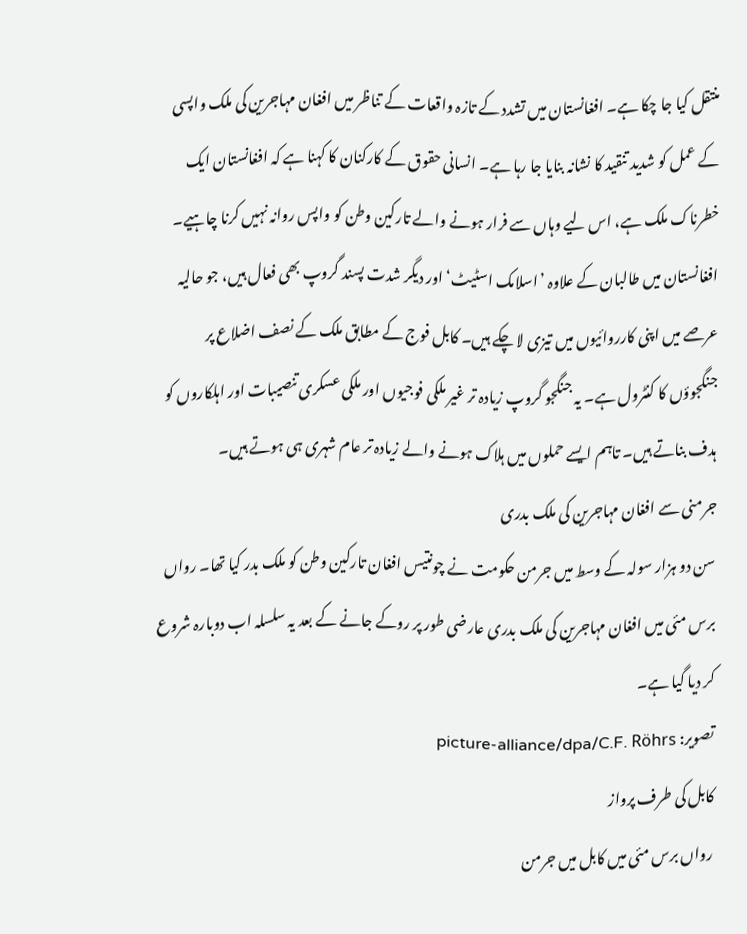منتقل کیا جا چکا ہے۔ افغانستان میں تشدد کے تازہ واقعات کے تناظر میں افغان مہاجرین کی ملک واپسی کے عمل کو شدید تنقید کا نشانہ بنایا جا رہا ہے۔ انسانی حقوق کے کارکنان کا کہنا ہے کہ افغانستان ایک خطرناک ملک ہے، اس لیے وہاں سے فرار ہونے والے تارکین وطن کو واپس روانہ نہیں کرنا چاہیے۔
افغانستان میں طالبان کے علاوہ ’اسلامک اسٹیٹ‘ اور دیگر شدت پسند گروپ بھی فعال ہیں، جو حالیہ عرصے میں اپنی کارروائیوں میں تیزی لا چکے ہیں۔ کابل فوج کے مطابق ملک کے نصف اضلاع پر جنگجوؤں کا کنٹرول ہے۔ یہ جنگجو گروپ زیادہ تر غیر ملکی فوجیوں اور ملکی عسکری تنصیبات اور اہلکاروں کو ہدف بناتے ہیں۔ تاہم ایسے حملوں میں ہلاک ہونے والے زیادہ تر عام شہری ہی ہوتے ہیں۔
جرمنی سے افغان مہاجرین کی ملک بدری
سن دو ہزار سولہ کے وسط میں جرمن حکومت نے چونتیس افغان تارکین وطن کو ملک بدر کیا تھا۔ رواں برس مئی میں افغان مہاجرین کی ملک بدری عارضی طور پر روکے جانے کے بعد یہ سلسلہ اب دوبارہ شروع کر دیا گیا ہے۔
تصویر: picture-alliance/dpa/C.F. Röhrs
کابل کی طرف پرواز
رواں برس مئی میں کابل میں جرمن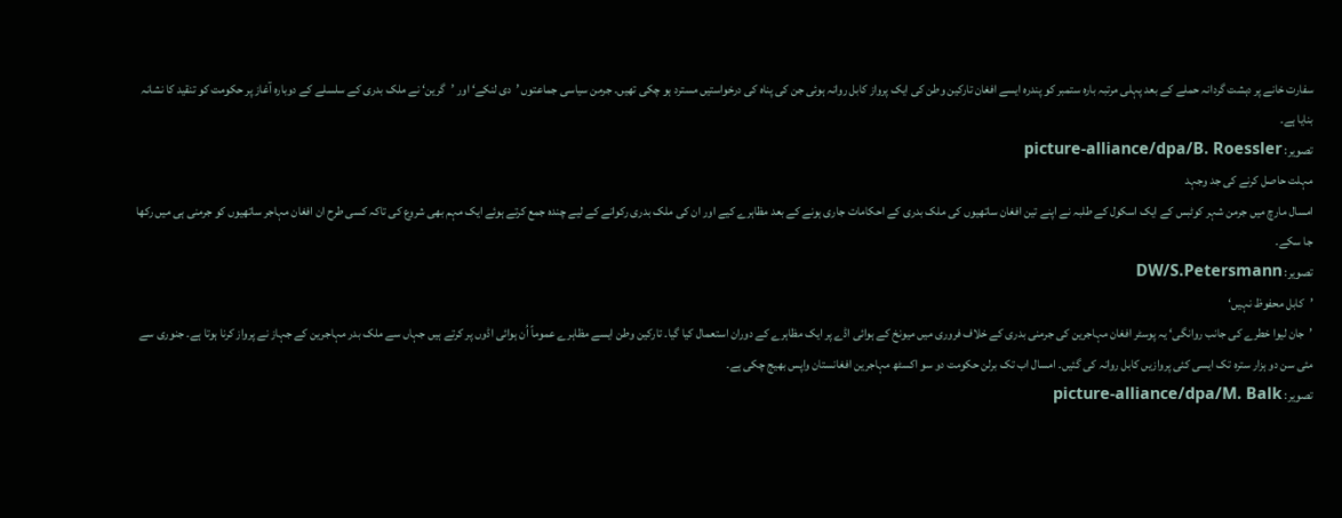سفارت خانے پر دہشت گردانہ حملے کے بعد پہلی مرتبہ بارہ ستمبر کو پندرہ ایسے افغان تارکین وطن کی ایک پرواز کابل روانہ ہوئی جن کی پناہ کی درخواستیں مسترد ہو چکی تھیں۔ جرمن سیاسی جماعتوں ’دی لنکے‘ اور ’گرین‘ نے ملک بدری کے سلسلے کے دوبارہ آغاز پر حکومت کو تنقيد کا نشانہ بنايا ہے۔
تصویر: picture-alliance/dpa/B. Roessler
مہلت حاصل کرنے کی جد وجہد
امسال مارچ میں جرمن شہر کوٹبس کے ایک اسکول کے طلبہ نے اپنے تین افغان ساتھیوں کی ملک بدری کے احکامات جاری ہونے کے بعد مظاہرے کیے اور ان کی ملک بدری رکوانے کے لیے چندہ جمع کرتے ہوئے ایک مہم بھی شروع کی تاکہ کسی طرح ان افغان مہاجر ساتھیوں کو جرمنی ہی میں رکھا جا سکے۔
تصویر: DW/S.Petersmann
’کابل محفوظ نہیں‘
’جان لیوا خطرے کی جانب روانگی‘ یہ پوسٹر افغان مہاجرین کی جرمنی بدری کے خلاف فروری میں میونخ کے ہوائی اڈے پر ایک مظاہرے کے دوران استعمال کیا گیا۔ تارکین وطن ایسے مظاہرے عموماً اُن ہوائی اڈوں پر کرتے ہیں جہاں سے ملک بدر مہاجرین کے جہاز نے پرواز کرنا ہوتا ہے۔ جنوری سے مئی سن دو ہزار سترہ تک ایسی کئی پروازیں کابل روانہ کی گئیں۔ امسال اب تک برلن حکومت دو سو اکسٹھ مہاجرین افغانستان واپس بھیج چکی ہے۔
تصویر: picture-alliance/dpa/M. Balk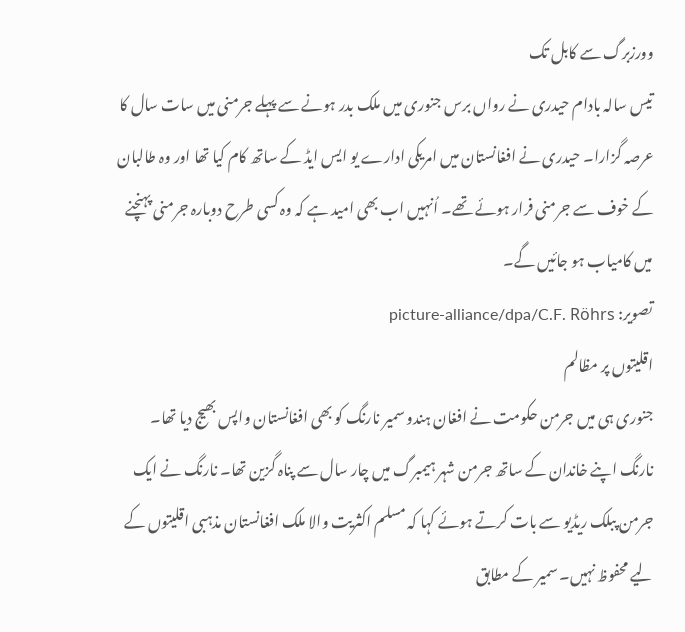وورزبرگ سے کابل تک
تیس سالہ بادام حیدری نے رواں برس جنوری میں ملک بدر ہونے سے پہلے جرمنی میں سات سال کا عرصہ گزارا۔ حیدری نے افغانستان میں امریکی ادارے یو ایس ایڈ کے ساتھ کام کیا تھا اور وہ طالبان کے خوف سے جرمنی فرار ہوئے تھے۔ اُنہیں اب بھی امید ہے کہ وہ کسی طرح دوبارہ جرمنی پہنچنے میں کامیاب ہو جائیں گے۔
تصویر: picture-alliance/dpa/C.F. Röhrs
اقلیتوں پر مظالم
جنوری ہی میں جرمن حکومت نے افغان ہندو سمیر نارنگ کو بھی افغانستان واپس بھیج دیا تھا۔ نارنگ اپنے خاندان کے ساتھ جرمن شہر ہیمبرگ میں چار سال سے پناہ گزین تھا۔ نارنگ نے ایک جرمن پبلک ریڈیو سے بات کرتے ہوئے کہا کہ مسلم اکثریت والا ملک افغانستان مذہبی اقلیتوں کے لیے محفوظ نہیں۔ سمیر کے مطابق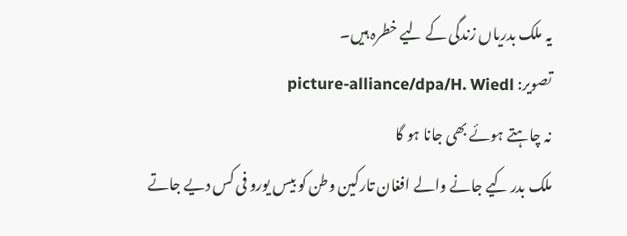یہ ملک بدریاں زندگی کے لیے خطرہ ہیں۔
تصویر: picture-alliance/dpa/H. Wiedl
نہ چاہتے ہوئے بھی جانا ہو گا
ملک بدر کیے جانے والے افغان تارکین وطن کو بیس یورو فی کس دیے جاتے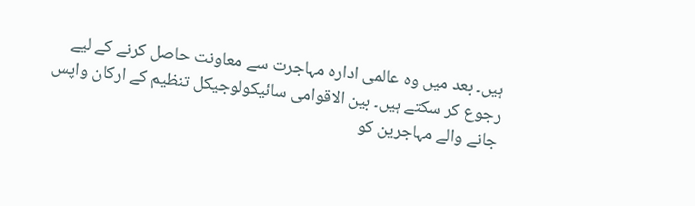ہیں۔ بعد میں وہ عالمی ادارہ مہاجرت سے معاونت حاصل کرنے کے لیے رجوع کر سکتے ہیں۔ بین الاقوامی سائیکولوجیکل تنظیم کے ارکان واپس جانے والے مہاجرین کو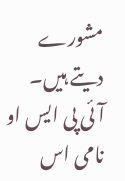مشورے دیتے ہیں۔ آئی پی ایس او نامی اس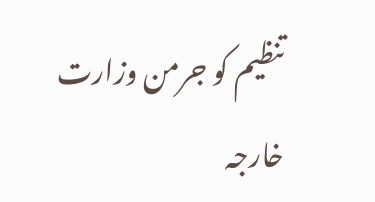تنظیم کو جرمن وزارت خارجہ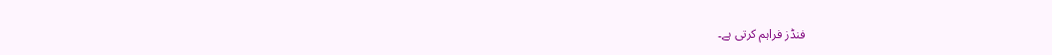فنڈز فراہم کرتی ہے۔